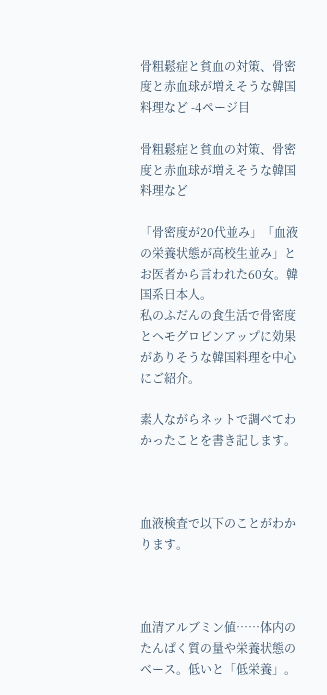骨粗鬆症と貧血の対策、骨密度と赤血球が増えそうな韓国料理など -4ページ目

骨粗鬆症と貧血の対策、骨密度と赤血球が増えそうな韓国料理など

「骨密度が20代並み」「血液の栄養状態が高校生並み」とお医者から言われた60女。韓国系日本人。
私のふだんの食生活で骨密度とヘモグロビンアップに効果がありそうな韓国料理を中心にご紹介。

素人ながらネットで調べてわかったことを書き記します。



血液検査で以下のことがわかります。



血清アルブミン値……体内のたんぱく質の量や栄養状態のベース。低いと「低栄養」。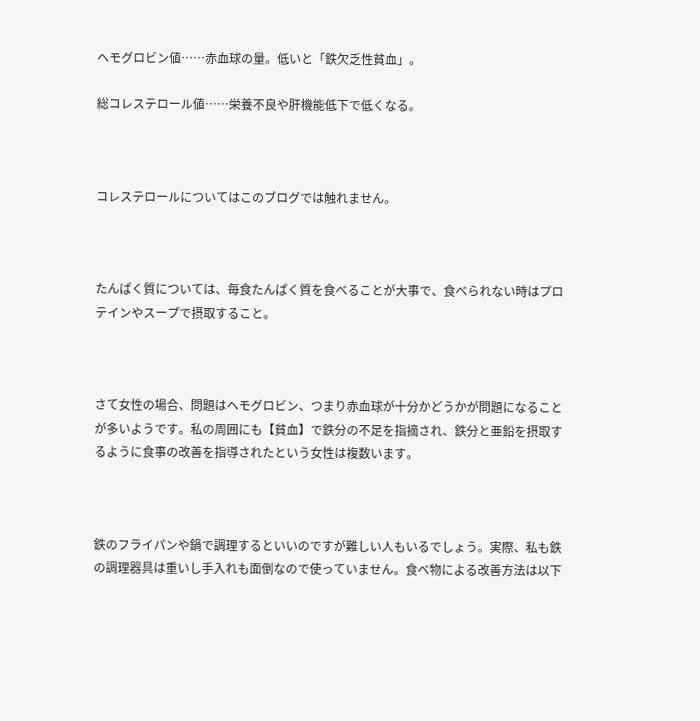ヘモグロビン値……赤血球の量。低いと「鉄欠乏性貧血」。

総コレステロール値……栄養不良や肝機能低下で低くなる。



コレステロールについてはこのブログでは触れません。



たんぱく質については、毎食たんぱく質を食べることが大事で、食べられない時はプロテインやスープで摂取すること。



さて女性の場合、問題はヘモグロビン、つまり赤血球が十分かどうかが問題になることが多いようです。私の周囲にも【貧血】で鉄分の不足を指摘され、鉄分と亜鉛を摂取するように食事の改善を指導されたという女性は複数います。



鉄のフライパンや鍋で調理するといいのですが難しい人もいるでしょう。実際、私も鉄の調理器具は重いし手入れも面倒なので使っていません。食べ物による改善方法は以下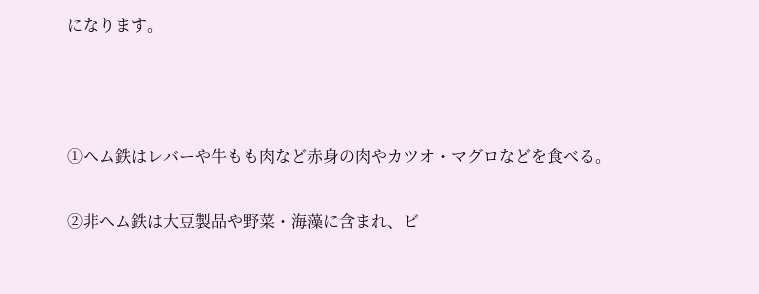になります。



①ヘム鉄はレバーや牛もも肉など赤身の肉やカツオ・マグロなどを食べる。

②非ヘム鉄は大豆製品や野菜・海藻に含まれ、ビ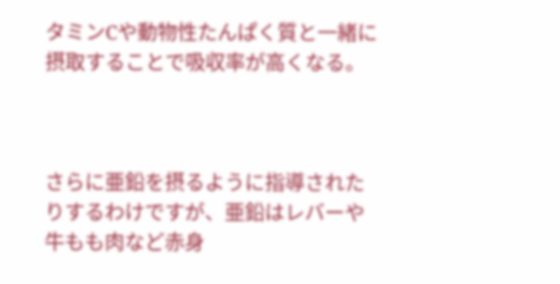タミンCや動物性たんぱく質と一緒に摂取することで吸収率が高くなる。



さらに亜鉛を摂るように指導されたりするわけですが、亜鉛はレバーや牛もも肉など赤身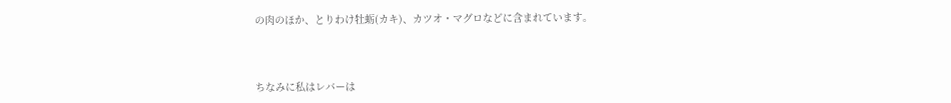の肉のほか、とりわけ牡蛎(カキ)、カツオ・マグロなどに含まれています。



ちなみに私はレバーは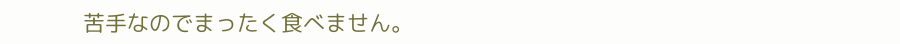苦手なのでまったく食べません。